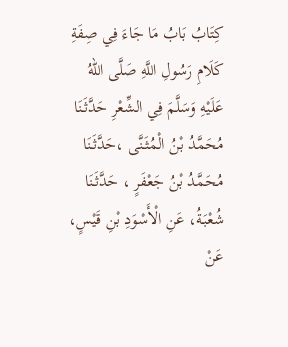كِتَابُ بَابُ مَا جَاءَ فِي صِفَةِ كَلَامِ رَسُولِ اللَّهِ صَلَّى اللهُ عَلَيْهِ وَسَلَّمَ فِي الشِّعْرِ حَدَّثَنَا مُحَمَّدُ بْنُ الْمُثَنَّى ،حَدَّثَنَا مُحَمَّدُ بْنُ جَعْفَرٍ ، حَدَّثَنَا شُعْبَةُ، عَنِ الْأَسْوَدِ بْنِ قَيْسٍ، عَنْ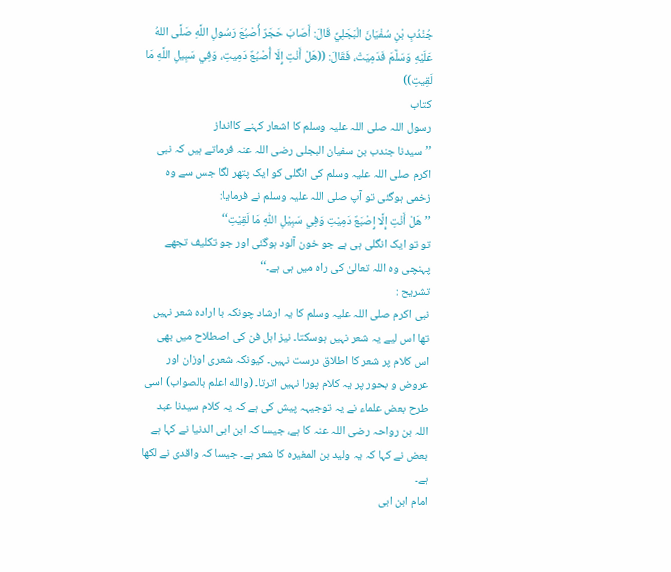جُنْدُبِ بْنِ سُفْيَانَ الْبَجَلِيِّ قَالَ: أَصَابَ حَجَرٌ أُصْبُعَ رَسُولِ اللَّهِ صَلَّى اللهُ عَلَيْهِ وَسَلَّمَ فَدَمِيَتْ، فَقَالَ: ((هَلْ أَنْتِ إِلَا أُصْبُعٌ دَمِيتِ، وَفِي سَبِيلِ اللَّهِ مَا لَقِيتِ))
کتاب
رسول اللہ صلی اللہ علیہ وسلم کا اشعار کہنے کاانداز
’’سیدنا جندب بن سفیان البجلی رضی اللہ عنہ فرماتے ہیں کہ نبی اکرم صلی اللہ علیہ وسلم کی انگلی کو ایک پتھر لگا جس سے وہ زخمی ہوگئی تو آپ صلی اللہ علیہ وسلم نے فرمایا:
’’هَلْ أَنْتِ إِلَّا إِصْبَعٌ دَمِیْتِ وَفِي سَبِیْلِ اللّٰهِ مَا لَقِیْتِ‘‘
تو تو ایک انگلی ہی ہے جو خون آلود ہوگئی اور جو تکلیف تجھے پہنچی وہ اللہ تعالیٰ کی راہ میں ہی ہے۔‘‘
تشریح :
نبی اکرم صلی اللہ علیہ وسلم کا یہ ارشاد چونکہ با ارادہ شعر نہیں تھا اس لیے یہ شعر نہیں ہوسکتا۔ نیز اہل فن کی اصطلاح میں بھی اس کلام پر شعر کا اطلاق درست نہیں۔ کیونکہ شعری اوزان اور عروض و بحور پر یہ کلام پورا نہیں اترتا۔ (والله اعلم بالصواب) اسی طرح بعض علماء نے یہ توجیہہ پیش کی ہے کہ یہ کلام سیدنا عبد اللہ بن رواحہ رضی اللہ عنہ کا ہے، جیسا کہ ابن ابی الدنیا نے کہا ہے بعض نے کہا کہ یہ ولید بن المغیرہ کا شعر ہے۔ جیسا کہ واقدی نے لکھا ہے۔
امام ابن ابی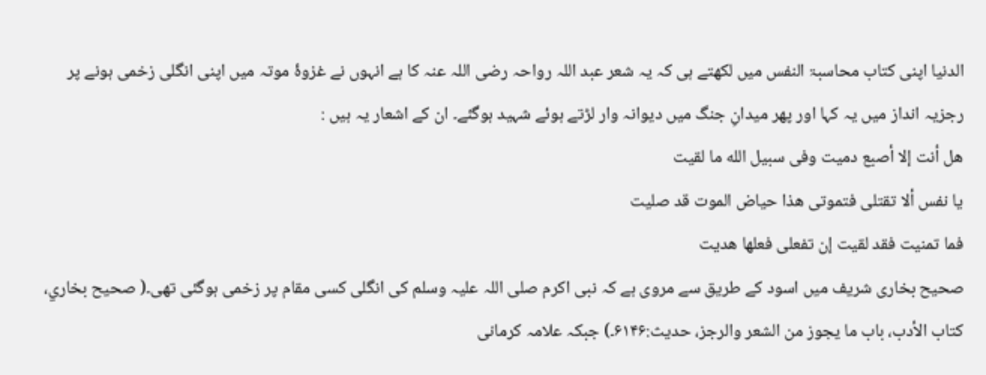الدنیا اپنی کتاب محاسبۃ النفس میں لکھتے ہی کہ یہ شعر عبد اللہ رواحہ رضی اللہ عنہ کا ہے انہوں نے غزوۂ موتہ میں اپنی انگلی زخمی ہونے پر رجزیہ انداز میں یہ کہا اور پھر میدانِ جنگ میں دیوانہ وار لڑتے ہوئے شہید ہوگئے۔ ان کے اشعار یہ ہیں :
هل أنت إلا أصبع دمیت وفی سبیل الله ما لقیت
یا نفس ألا تقتلی فتموتی هذا حیاض الموت قد صلیت
فما تمنیت فقد لقیت إن تفعلی فعلها هدیت
صحیح بخاری شریف میں اسود کے طریق سے مروی ہے کہ نبی اکرم صلی اللہ علیہ وسلم کی انگلی کسی مقام پر زخمی ہوگئی تھی۔( صحیح بخاري، کتاب الأدب، باب ما یجوز من الشعر والرجز، حدیث:۶۱۴۶۔) جبکہ علامہ کرمانی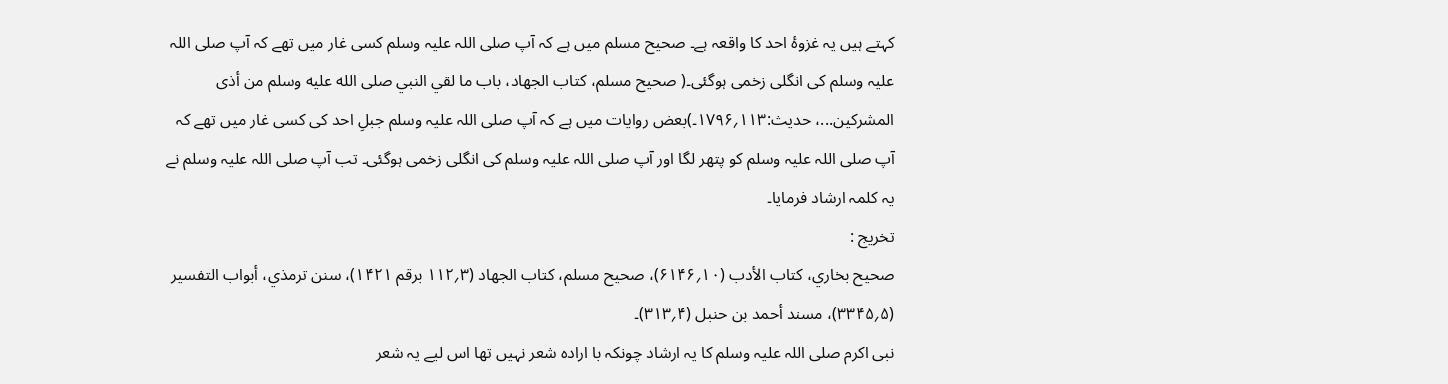کہتے ہیں یہ غزوۂ احد کا واقعہ ہے۔ صحیح مسلم میں ہے کہ آپ صلی اللہ علیہ وسلم کسی غار میں تھے کہ آپ صلی اللہ علیہ وسلم کی انگلی زخمی ہوگئی۔( صحیح مسلم، کتاب الجهاد، باب ما لقي النبي صلى الله علیه وسلم من أذی المشرکین...، حدیث:۱۱۳؍۱۷۹۶۔)بعض روایات میں ہے کہ آپ صلی اللہ علیہ وسلم جبلِ احد کی کسی غار میں تھے کہ آپ صلی اللہ علیہ وسلم کو پتھر لگا اور آپ صلی اللہ علیہ وسلم کی انگلی زخمی ہوگئی۔ تب آپ صلی اللہ علیہ وسلم نے یہ کلمہ ارشاد فرمایا۔
تخریج :
صحیح بخاري، کتاب الأدب (۱۰؍۶۱۴۶)، صحیح مسلم، کتاب الجهاد (۳؍۱۱۲ برقم ۱۴۲۱)، سنن ترمذي، أبواب التفسیر (۵؍۳۳۴۵)، مسند أحمد بن حنبل (۴؍۳۱۳)۔
نبی اکرم صلی اللہ علیہ وسلم کا یہ ارشاد چونکہ با ارادہ شعر نہیں تھا اس لیے یہ شعر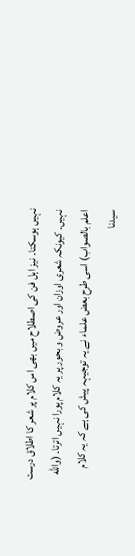نہیں ہوسکتا۔ نیز اہل فن کی اصطلاح میں بھی اس کلام پر شعر کا اطلاق درست نہیں۔ کیونکہ شعری اوزان اور عروض و بحور پر یہ کلام پورا نہیں اترتا۔ (والله اعلم بالصواب) اسی طرح بعض علماء نے یہ توجیہہ پیش کی ہے کہ یہ کلام سیدنا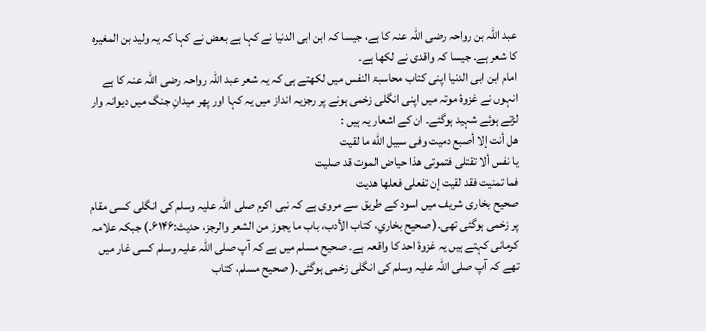عبد اللہ بن رواحہ رضی اللہ عنہ کا ہے، جیسا کہ ابن ابی الدنیا نے کہا ہے بعض نے کہا کہ یہ ولید بن المغیرہ کا شعر ہے۔ جیسا کہ واقدی نے لکھا ہے۔
امام ابن ابی الدنیا اپنی کتاب محاسبۃ النفس میں لکھتے ہی کہ یہ شعر عبد اللہ رواحہ رضی اللہ عنہ کا ہے انہوں نے غزوۂ موتہ میں اپنی انگلی زخمی ہونے پر رجزیہ انداز میں یہ کہا اور پھر میدانِ جنگ میں دیوانہ وار لڑتے ہوئے شہید ہوگئے۔ ان کے اشعار یہ ہیں :
هل أنت إلا أصبع دمیت وفی سبیل الله ما لقیت
یا نفس ألا تقتلی فتموتی هذا حیاض الموت قد صلیت
فما تمنیت فقد لقیت إن تفعلی فعلها هدیت
صحیح بخاری شریف میں اسود کے طریق سے مروی ہے کہ نبی اکرم صلی اللہ علیہ وسلم کی انگلی کسی مقام پر زخمی ہوگئی تھی۔( صحیح بخاري، کتاب الأدب، باب ما یجوز من الشعر والرجز، حدیث:۶۱۴۶۔) جبکہ علامہ کرمانی کہتے ہیں یہ غزوۂ احد کا واقعہ ہے۔ صحیح مسلم میں ہے کہ آپ صلی اللہ علیہ وسلم کسی غار میں تھے کہ آپ صلی اللہ علیہ وسلم کی انگلی زخمی ہوگئی۔( صحیح مسلم، کتاب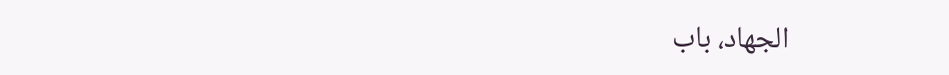الجهاد، باب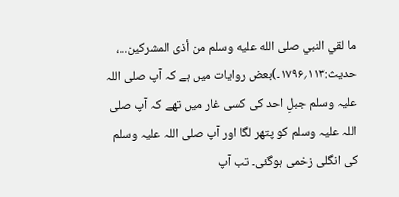ما لقي النبي صلى الله علیه وسلم من أذی المشرکین...، حدیث:۱۱۳؍۱۷۹۶۔)بعض روایات میں ہے کہ آپ صلی اللہ علیہ وسلم جبلِ احد کی کسی غار میں تھے کہ آپ صلی اللہ علیہ وسلم کو پتھر لگا اور آپ صلی اللہ علیہ وسلم کی انگلی زخمی ہوگئی۔ تب آپ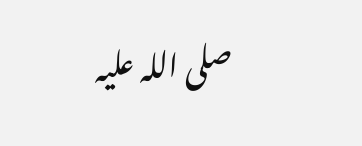صلی اللہ علیہ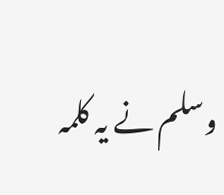وسلم نے یہ کلمہ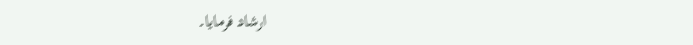ارشاد فرمایا۔